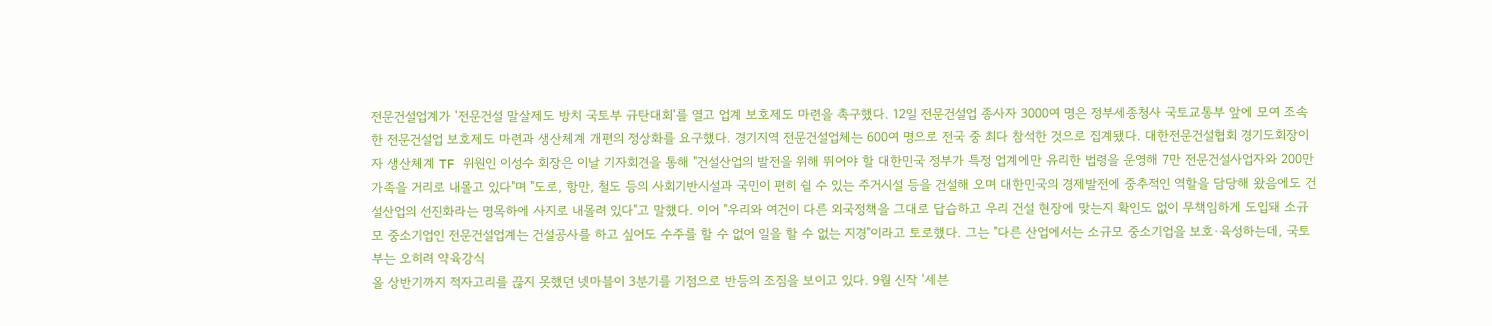전문건설업계가 '전문건설 말살제도 방치 국토부 규탄대회'를 열고 업계 보호제도 마련을 촉구했다. 12일 전문건설업 종사자 3000여 명은 정부세종청사 국토교통부 앞에 모여 조속한 전문건설업 보호제도 마련과 생산체계 개편의 정상화를 요구했다. 경기지역 전문건설업체는 600여 명으로 전국 중 최다 참석한 것으로 집계됐다. 대한전문건설협회 경기도회장이자 생산체계 TF 위원인 이성수 회장은 이날 기자회견을 통해 "건설산업의 발전을 위해 뛰어야 할 대한민국 정부가 특정 업계에만 유리한 법령을 운영해 7만 전문건설사업자와 200만 가족을 거리로 내몰고 있다"며 "도로, 항만, 철도 등의 사회기반시설과 국민이 편히 쉴 수 있는 주거시설 등을 건설해 오며 대한민국의 경제발전에 중추적인 역할을 담당해 왔음에도 건설산업의 선진화라는 명목하에 사지로 내몰려 있다"고 말했다. 이어 "우리와 여건이 다른 외국정책을 그대로 답습하고 우리 건설 현장에 맞는지 확인도 없이 무책임하게 도입돼 소규모 중소기업인 전문건설업계는 건설공사를 하고 싶어도 수주를 할 수 없어 일을 할 수 없는 지경"이라고 토로했다. 그는 "다른 산업에서는 소규모 중소기업을 보호·육성하는데, 국토부는 오히려 약육강식
올 상반기까지 적자고리를 끊지 못했던 넷마블이 3분기를 기점으로 반등의 조짐을 보이고 있다. 9월 신작 '세븐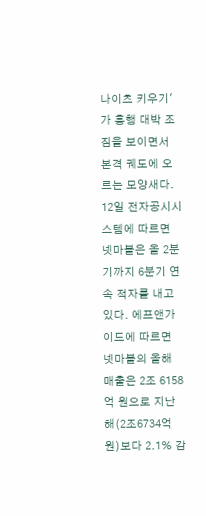나이츠 키우기'가 흥행 대박 조짐을 보이면서 본격 궤도에 오르는 모양새다. 12일 전자공시시스템에 따르면 넷마블은 올 2분기까지 6분기 연속 적자를 내고 있다. 에프앤가이드에 따르면 넷마블의 올해 매출은 2조 6158억 원으로 지난해(2조6734억 원)보다 2.1% 감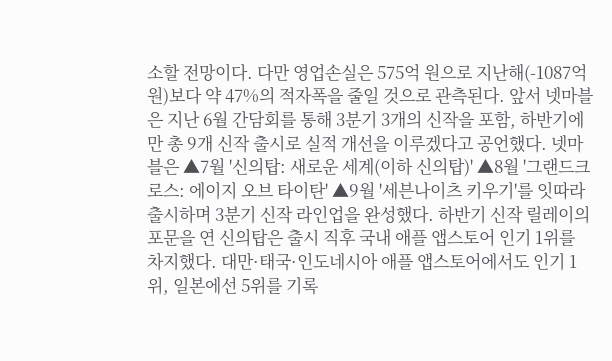소할 전망이다. 다만 영업손실은 575억 원으로 지난해(-1087억 원)보다 약 47%의 적자폭을 줄일 것으로 관측된다. 앞서 넷마블은 지난 6월 간담회를 통해 3분기 3개의 신작을 포함, 하반기에만 총 9개 신작 출시로 실적 개선을 이루겠다고 공언했다. 넷마블은 ▲7월 '신의탑: 새로운 세계(이하 신의탑)' ▲8월 '그랜드크로스: 에이지 오브 타이탄' ▲9월 '세븐나이츠 키우기'를 잇따라 출시하며 3분기 신작 라인업을 완성했다. 하반기 신작 릴레이의 포문을 연 신의탑은 출시 직후 국내 애플 앱스토어 인기 1위를 차지했다. 대만·태국·인도네시아 애플 앱스토어에서도 인기 1위, 일본에선 5위를 기록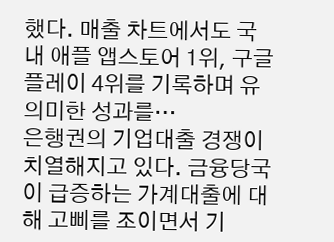했다. 매출 차트에서도 국내 애플 앱스토어 1위, 구글플레이 4위를 기록하며 유의미한 성과를…
은행권의 기업대출 경쟁이 치열해지고 있다. 금융당국이 급증하는 가계대출에 대해 고삐를 조이면서 기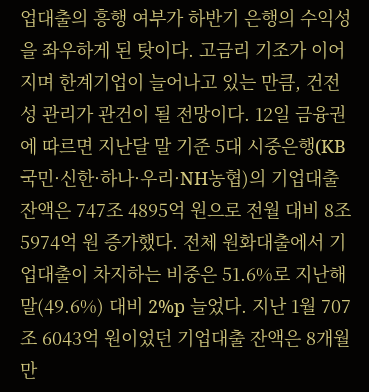업대출의 흥행 여부가 하반기 은행의 수익성을 좌우하게 된 탓이다. 고금리 기조가 이어지며 한계기업이 늘어나고 있는 만큼, 건전성 관리가 관건이 될 전망이다. 12일 금융권에 따르면 지난달 말 기준 5대 시중은행(KB국민·신한·하나·우리·NH농협)의 기업대출 잔액은 747조 4895억 원으로 전월 대비 8조 5974억 원 증가했다. 전체 원화대출에서 기업대출이 차지하는 비중은 51.6%로 지난해 말(49.6%) 대비 2%p 늘었다. 지난 1월 707조 6043억 원이었던 기업대출 잔액은 8개월 만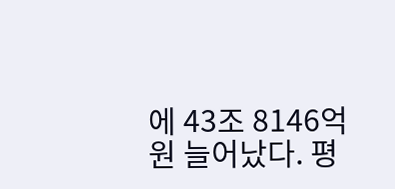에 43조 8146억 원 늘어났다. 평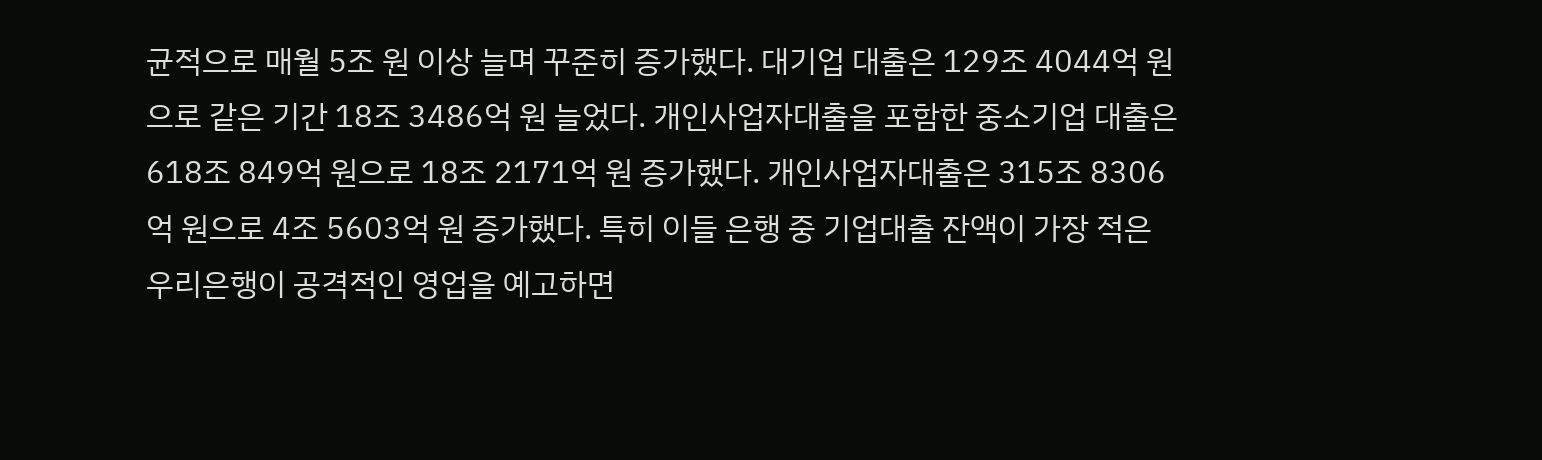균적으로 매월 5조 원 이상 늘며 꾸준히 증가했다. 대기업 대출은 129조 4044억 원으로 같은 기간 18조 3486억 원 늘었다. 개인사업자대출을 포함한 중소기업 대출은 618조 849억 원으로 18조 2171억 원 증가했다. 개인사업자대출은 315조 8306억 원으로 4조 5603억 원 증가했다. 특히 이들 은행 중 기업대출 잔액이 가장 적은 우리은행이 공격적인 영업을 예고하면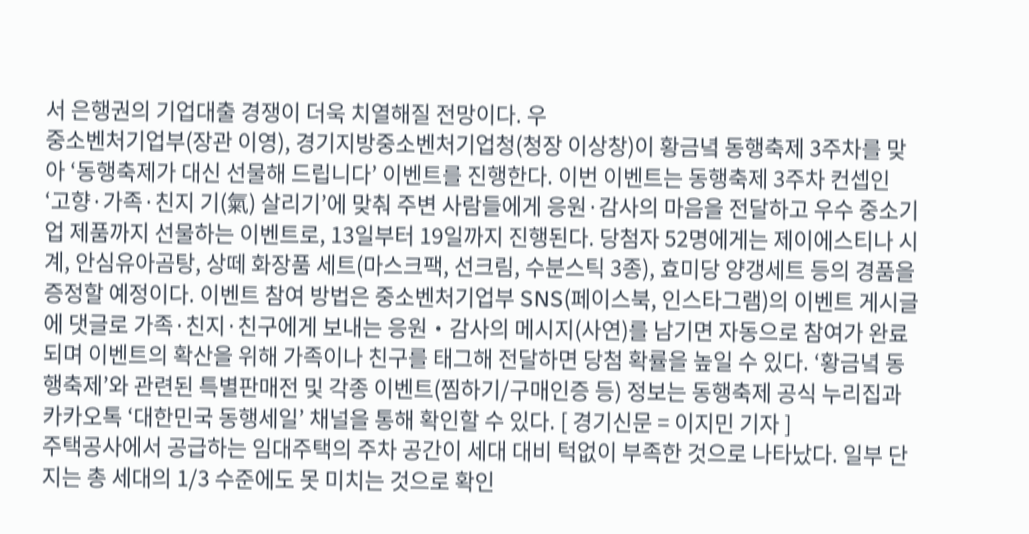서 은행권의 기업대출 경쟁이 더욱 치열해질 전망이다. 우
중소벤처기업부(장관 이영), 경기지방중소벤처기업청(청장 이상창)이 황금녘 동행축제 3주차를 맞아 ‘동행축제가 대신 선물해 드립니다’ 이벤트를 진행한다. 이번 이벤트는 동행축제 3주차 컨셉인 ‘고향·가족·친지 기(氣) 살리기’에 맞춰 주변 사람들에게 응원·감사의 마음을 전달하고 우수 중소기업 제품까지 선물하는 이벤트로, 13일부터 19일까지 진행된다. 당첨자 52명에게는 제이에스티나 시계, 안심유아곰탕, 상떼 화장품 세트(마스크팩, 선크림, 수분스틱 3종), 효미당 양갱세트 등의 경품을 증정할 예정이다. 이벤트 참여 방법은 중소벤처기업부 SNS(페이스북, 인스타그램)의 이벤트 게시글에 댓글로 가족·친지·친구에게 보내는 응원‧감사의 메시지(사연)를 남기면 자동으로 참여가 완료되며 이벤트의 확산을 위해 가족이나 친구를 태그해 전달하면 당첨 확률을 높일 수 있다. ‘황금녘 동행축제’와 관련된 특별판매전 및 각종 이벤트(찜하기/구매인증 등) 정보는 동행축제 공식 누리집과 카카오톡 ‘대한민국 동행세일’ 채널을 통해 확인할 수 있다. [ 경기신문 = 이지민 기자 ]
주택공사에서 공급하는 임대주택의 주차 공간이 세대 대비 턱없이 부족한 것으로 나타났다. 일부 단지는 총 세대의 1/3 수준에도 못 미치는 것으로 확인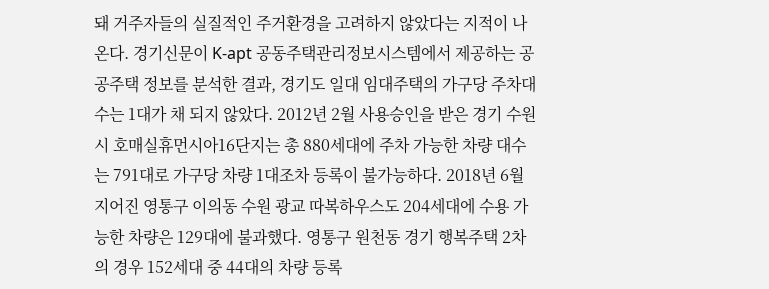돼 거주자들의 실질적인 주거환경을 고려하지 않았다는 지적이 나온다. 경기신문이 K-apt 공동주택관리정보시스템에서 제공하는 공공주택 정보를 분석한 결과, 경기도 일대 임대주택의 가구당 주차대수는 1대가 채 되지 않았다. 2012년 2월 사용승인을 받은 경기 수원시 호매실휴먼시아16단지는 총 880세대에 주차 가능한 차량 대수는 791대로 가구당 차량 1대조차 등록이 불가능하다. 2018년 6월 지어진 영통구 이의동 수원 광교 따복하우스도 204세대에 수용 가능한 차량은 129대에 불과했다. 영통구 원천동 경기 행복주택 2차의 경우 152세대 중 44대의 차량 등록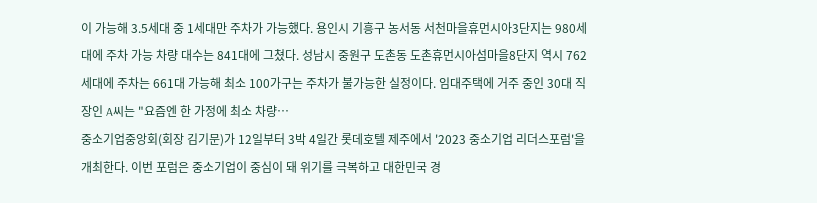이 가능해 3.5세대 중 1세대만 주차가 가능했다. 용인시 기흥구 농서동 서천마을휴먼시아3단지는 980세대에 주차 가능 차량 대수는 841대에 그쳤다. 성남시 중원구 도촌동 도촌휴먼시아섬마을8단지 역시 762세대에 주차는 661대 가능해 최소 100가구는 주차가 불가능한 실정이다. 임대주택에 거주 중인 30대 직장인 A씨는 "요즘엔 한 가정에 최소 차량…
중소기업중앙회(회장 김기문)가 12일부터 3박 4일간 롯데호텔 제주에서 '2023 중소기업 리더스포럼'을 개최한다. 이번 포럼은 중소기업이 중심이 돼 위기를 극복하고 대한민국 경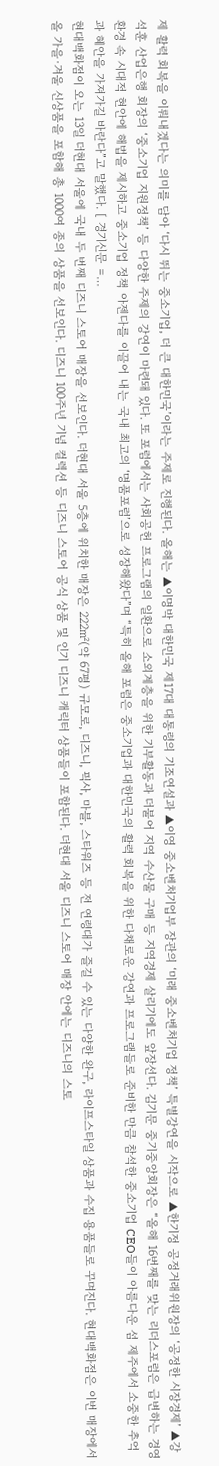제 활력 회복을 이뤄내겠다는 의미를 담아 ‘다시 뛰는 중소기업, 더 큰 대한민국’이라는 주제로 진행된다. 올해는 ▲이명박 대한민국 제17대 대통령의 기조연설과 ▲이영 중소벤처기업부 장관의 ‘미래 중소벤처기업 정책’ 특별강연을 시작으로 ▲한기정 공정거래위원장의 ‘공정한 시장경제’ ▲강석훈 산업은행 회장의 ‘중소기업 지원정책’ 등 다양한 주제의 강연이 마련돼 있다. 또 포럼에서는 사회공헌 프로그램의 일환으로 소외계층을 위한 기부활동과 더불어 지역 수산물 구매 등 지역경제 살리기에도 앞장선다. 김기문 중기중앙회장은 “올해 16번째를 맞는 리더스포럼은 급변하는 경영환경 속 시대적 현안에 해법을 제시하고 중소기업 정책 아젠다를 이끌어 내는 국내 최고의 ‘명품포럼’으로 성장해왔다”며 “특히 올해 포럼은 중소기업과 대한민국의 활력 회복을 위한 다채로운 강연과 프로그램들로 준비한 만큼 참석한 중소기업 CEO들이 아름다운 섬 제주에서 소중한 추억과 혜안을 가져가길 바란다”고 말했다. [ 경기신문 =…
현대백화점이 오는 13일 더현대 서울에 국내 두 번째 디즈니 스토어 매장을 선보인다. 더현대 서울 5층에 위치한 매장은 222㎡(약 67평) 규모로, 디즈니, 픽사, 마블, 스타워즈 등 전 연령대가 즐길 수 있는 다양한 완구, 라이프스타일 상품과 수집 용품들로 꾸며진다. 현대백화점은 이번 매장에서 올 가을·겨울 신상품을 포함해 총 1000여 종의 상품을 선보인다. 디즈니 100주년 기념 컬렉션 등 디즈니 스토어 공식 상품 및 인기 디즈니 캐릭터 상품들이 포함된다. 더현대 서울 디즈니 스토어 매장 안에는 디즈니의 스토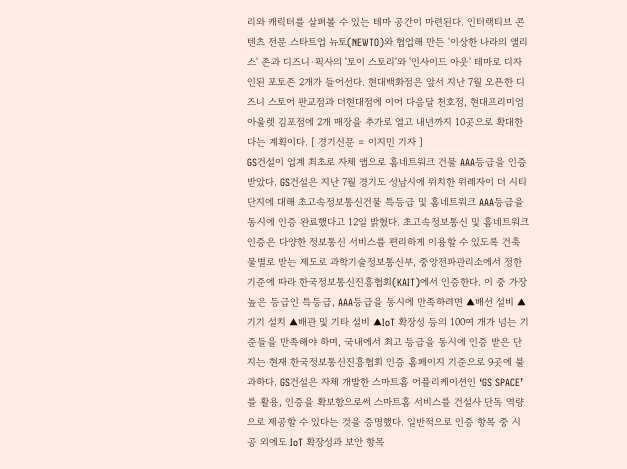리와 캐릭터를 살펴볼 수 있는 테마 공간이 마련된다. 인터랙티브 콘텐츠 전문 스타트업 뉴토(NEWTO)와 협업해 만든 '이상한 나라의 앨리스' 존과 디즈니·픽사의 '토이 스토리'와 '인사이드 아웃' 테마로 디자인된 포토존 2개가 들어선다. 현대백화점은 앞서 지난 7월 오픈한 디즈니 스토어 판교점과 더현대점에 이어 다음달 천호점, 현대프리미엄아울렛 김포점에 2개 매장을 추가로 열고 내년까지 10곳으로 확대한다는 계획이다. [ 경기신문 = 이지민 기자 ]
GS건설이 업계 최초로 자체 앱으로 홈네트워크 건물 AAA등급을 인증 받았다. GS건설은 지난 7월 경기도 성남시에 위치한 위례자이 더 시티 단지에 대해 초고속정보통신건물 특등급 및 홈네트워크 AAA등급을 동시에 인증 완료했다고 12일 밝혔다. 초고속정보통신 및 홈네트워크 인증은 다양한 정보통신 서비스를 편리하게 이용할 수 있도록 건축물별로 받는 제도로 과학기술정보통신부, 중앙전파관리소에서 정한 기준에 따라 한국정보통신진흥협회(KAIT)에서 인증한다. 이 중 가장 높은 등급인 특등급, AAA등급을 동시에 만족하려면 ▲배선 설비 ▲기기 설치 ▲배관 및 기타 설비 ▲IoT 확장성 등의 100여 개가 넘는 기준들을 만족해야 하며, 국내에서 최고 등급을 동시에 인증 받은 단지는 현재 한국정보통신진흥협회 인증 홈페이지 기준으로 9곳에 불과하다. GS건설은 자체 개발한 스마트홈 어플리케이션인 ‘GS SPACE’를 활용, 인증을 확보함으로써 스마트홈 서비스를 건설사 단독 역량으로 제공할 수 있다는 것을 증명했다. 일반적으로 인증 항목 중 시공 외에도 IoT 확장성과 보안 항목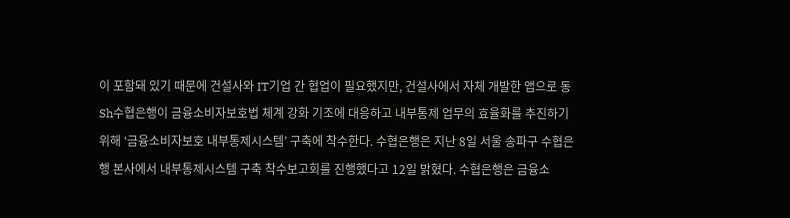이 포함돼 있기 때문에 건설사와 IT기업 간 협업이 필요했지만, 건설사에서 자체 개발한 앱으로 동
Sh수협은행이 금융소비자보호법 체계 강화 기조에 대응하고 내부통제 업무의 효율화를 추진하기 위해 ‘금융소비자보호 내부통제시스템’ 구축에 착수한다. 수협은행은 지난 8일 서울 송파구 수협은행 본사에서 내부통제시스템 구축 착수보고회를 진행했다고 12일 밝혔다. 수협은행은 금융소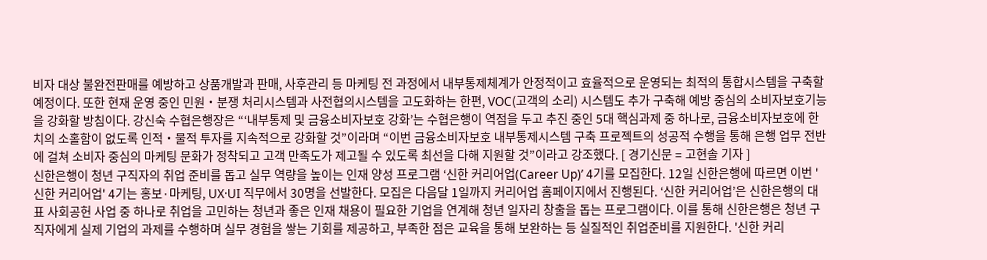비자 대상 불완전판매를 예방하고 상품개발과 판매, 사후관리 등 마케팅 전 과정에서 내부통제체계가 안정적이고 효율적으로 운영되는 최적의 통합시스템을 구축할 예정이다. 또한 현재 운영 중인 민원‧분쟁 처리시스템과 사전협의시스템을 고도화하는 한편, VOC(고객의 소리) 시스템도 추가 구축해 예방 중심의 소비자보호기능을 강화할 방침이다. 강신숙 수협은행장은 “‘내부통제 및 금융소비자보호 강화’는 수협은행이 역점을 두고 추진 중인 5대 핵심과제 중 하나로, 금융소비자보호에 한치의 소홀함이 없도록 인적‧물적 투자를 지속적으로 강화할 것”이라며 “이번 금융소비자보호 내부통제시스템 구축 프로젝트의 성공적 수행을 통해 은행 업무 전반에 걸쳐 소비자 중심의 마케팅 문화가 정착되고 고객 만족도가 제고될 수 있도록 최선을 다해 지원할 것”이라고 강조했다. [ 경기신문 = 고현솔 기자 ]
신한은행이 청년 구직자의 취업 준비를 돕고 실무 역량을 높이는 인재 양성 프로그램 ‘신한 커리어업(Career Up)’ 4기를 모집한다. 12일 신한은행에 따르면 이번 '신한 커리어업' 4기는 홍보·마케팅, UX·UI 직무에서 30명을 선발한다. 모집은 다음달 1일까지 커리어업 홈페이지에서 진행된다. ‘신한 커리어업’은 신한은행의 대표 사회공헌 사업 중 하나로 취업을 고민하는 청년과 좋은 인재 채용이 필요한 기업을 연계해 청년 일자리 창출을 돕는 프로그램이다. 이를 통해 신한은행은 청년 구직자에게 실제 기업의 과제를 수행하며 실무 경험을 쌓는 기회를 제공하고, 부족한 점은 교육을 통해 보완하는 등 실질적인 취업준비를 지원한다. '신한 커리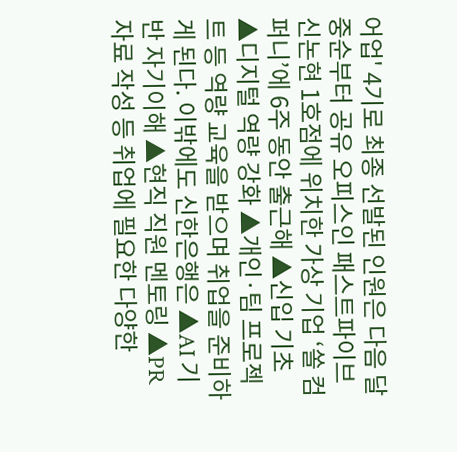어업' 4기로 최종 선발된 인원은 다음 달 중순부터 공유 오피스인 패스트파이브 신논현 1호점에 위치한 가상 기업 ‘쏠 컴퍼니’에 6주 동안 출근해 ▲신입 기초 ▲디지털 역량 강화 ▲개인·팀 프로젝트 등 역량 교육을 받으며 취업을 준비하게 된다. 이밖에도 신한은행은 ▲AI 기반 자기이해 ▲현직 직원 멘토링 ▲PR자료 작성 등 취업에 필요한 다양한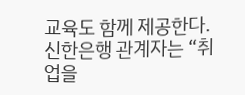교육도 함께 제공한다. 신한은행 관계자는 “취업을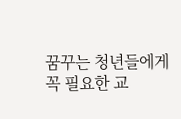꿈꾸는 청년들에게 꼭 필요한 교